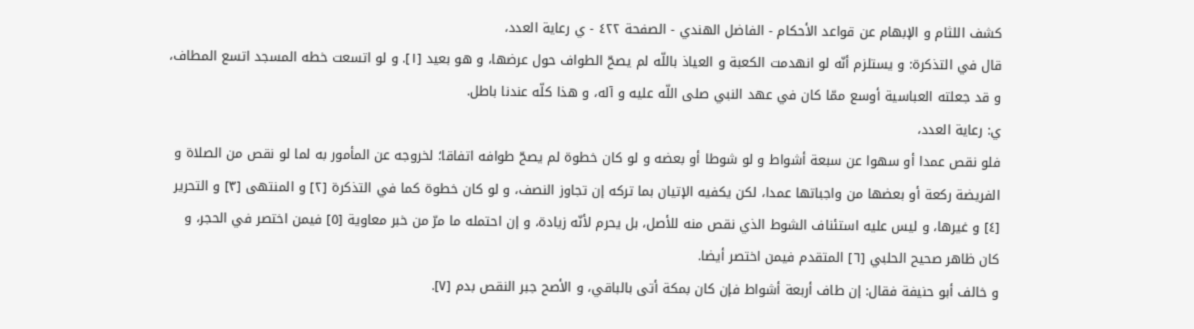كشف اللثام و الإبهام عن قواعد الأحكام - الفاضل الهندي - الصفحة ٤٢٢ - ي رعاية العدد،
قال في التذكرة: و يستلزم أنّه لو انهدمت الكعبة و العياذ باللّه لم يصحّ الطواف حول عرضها، و هو بعيد [١]. و لو اتسعت خطه المسجد اتسع المطاف، و قد جعلته العباسية أوسع ممّا كان في عهد النبي صلى اللّه عليه و آله، و هذا كلّه عندنا باطل.
ي: رعاية العدد،
فلو نقص عمدا أو سهوا عن سبعة أشواط و لو شوطا أو بعضه و لو كان خطوة لم يصحّ طوافه اتفاقا؛ لخروجه عن المأمور به لما لو نقص من الصلاة و الفريضة ركعة أو بعضها من واجباتها عمدا، لكن يكفيه الإتيان بما تركه إن تجاوز النصف، و لو كان خطوة كما في التذكرة [٢] و المنتهى [٣] و التحرير [٤] و غيرها، و ليس عليه استئناف الشوط الذي نقص منه للأصل، بل يحرم لأنّه زيادة، و إن احتمله ما مرّ من خبر معاوية [٥] فيمن اختصر في الحجر، و كان ظاهر صحيح الحلبي [٦] المتقدم فيمن اختصر أيضا.
و خالف أبو حنيفة فقال: إن طاف أربعة أشواط فإن كان بمكة أتى بالباقي، و الأصح جبر النقص بدم [٧].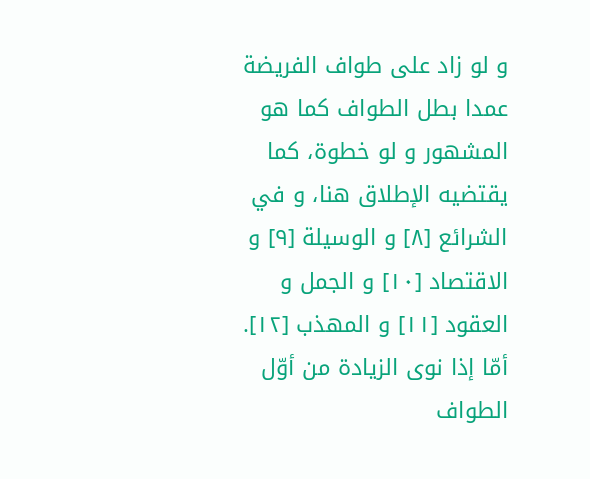و لو زاد على طواف الفريضة عمدا بطل الطواف كما هو المشهور و لو خطوة، كما يقتضيه الإطلاق هنا، و في الشرائع [٨] و الوسيلة [٩] و الاقتصاد [١٠] و الجمل و العقود [١١] و المهذب [١٢].
أمّا إذا نوى الزيادة من أوّل الطواف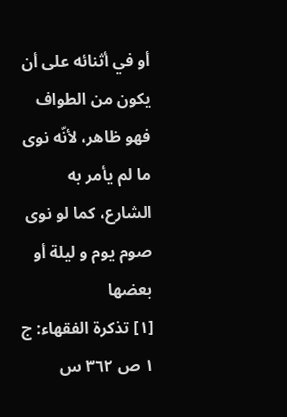أو في أثنائه على أن يكون من الطواف فهو ظاهر، لأنّه نوى ما لم يأمر به الشارع، كما لو نوى صوم يوم و ليلة أو بعضها
[١] تذكرة الفقهاء: ج ١ ص ٣٦٢ س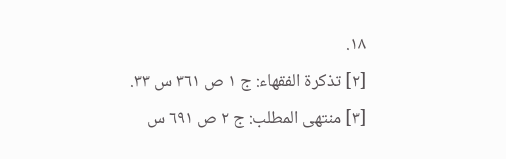١٨.
[٢] تذكرة الفقهاء: ج ١ ص ٣٦١ س ٣٣.
[٣] منتهى المطلب: ج ٢ ص ٦٩١ س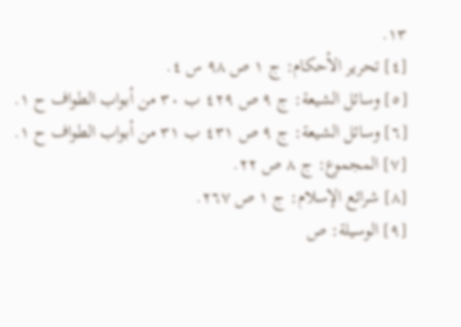١٣.
[٤] تحرير الأحكام: ج ١ ص ٩٨ س ٤.
[٥] وسائل الشيعة: ج ٩ ص ٤٢٩ ب ٣٠ من أبواب الطواف ح ١.
[٦] وسائل الشيعة: ج ٩ ص ٤٣١ ب ٣١ من أبواب الطواف ح ١.
[٧] المجموع: ج ٨ ص ٢٢.
[٨] شرائع الإسلام: ج ١ ص ٢٦٧.
[٩] الوسيلة: ص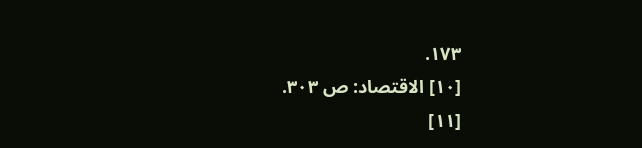١٧٣.
[١٠] الاقتصاد: ص ٣٠٣.
[١١]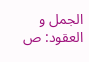الجمل و العقود: ص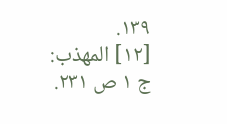١٣٩.
[١٢] المهذب: ج ١ ص ٢٣١.